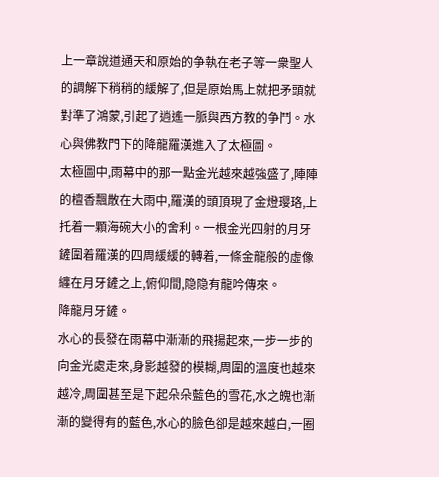上一章說道通天和原始的争執在老子等一衆聖人的調解下稍稍的緩解了,但是原始馬上就把矛頭就對準了鴻蒙,引起了逍遙一脈與西方教的争鬥。水心與佛教門下的降龍羅漢進入了太極圖。
太極圖中,雨幕中的那一點金光越來越強盛了,陣陣的檀香飄散在大雨中,羅漢的頭頂現了金燈璎珞,上托着一顆海碗大小的舍利。一根金光四射的月牙鏟圍着羅漢的四周緩緩的轉着,一條金龍般的虛像纏在月牙鏟之上,俯仰間,隐隐有龍吟傳來。
降龍月牙鏟。
水心的長發在雨幕中漸漸的飛揚起來,一步一步的向金光處走來,身影越發的模糊,周圍的溫度也越來越冷,周圍甚至是下起朵朵藍色的雪花,水之魄也漸漸的變得有的藍色,水心的臉色卻是越來越白,一圈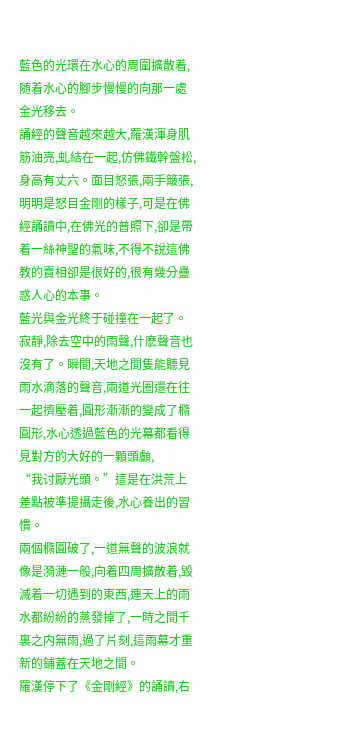藍色的光環在水心的周圍擴散着,随着水心的腳步慢慢的向那一處金光移去。
誦經的聲音越來越大,羅漢渾身肌筋油亮,虬結在一起,仿佛鐵幹盤松,身高有丈六。面目怒張,兩手簸張,明明是怒目金剛的樣子,可是在佛經誦讀中,在佛光的普照下,卻是帶着一絲神聖的氣味,不得不說這佛教的賣相卻是很好的,很有幾分蠱惑人心的本事。
藍光與金光終于碰撞在一起了。
寂靜,除去空中的雨聲,什麽聲音也沒有了。瞬間,天地之間隻能聽見雨水滴落的聲音,兩道光圈還在往一起擠壓着,圓形漸漸的變成了橢圓形,水心透過藍色的光幕都看得見對方的大好的一顆頭顱,
“我讨厭光頭。”這是在洪荒上差點被準提攝走後,水心養出的習慣。
兩個橢圓破了,一道無聲的波浪就像是漪漣一般,向着四周擴散着,毀滅着一切遇到的東西,連天上的雨水都紛紛的蒸發掉了,一時之間千裏之内無雨,過了片刻,這雨幕才重新的鋪蓋在天地之間。
羅漢停下了《金剛經》的誦讀,右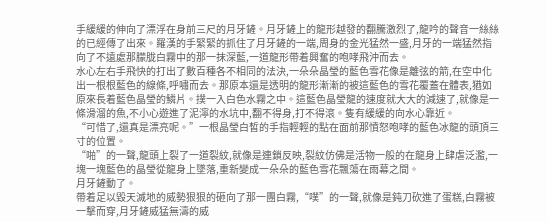手緩緩的伸向了漂浮在身前三尺的月牙鏟。月牙鏟上的龍形越發的翻騰激烈了,龍吟的聲音一絲絲的已經傳了出來。羅漢的手緊緊的抓住了月牙鏟的一端,周身的金光猛然一盛,月牙的一端猛然指向了不遠處那朦胧白霧中的那一抹深藍,一道龍形帶着興奮的咆哮飛沖而去。
水心左右手飛快的打出了數百種各不相同的法決,一朵朵晶瑩的藍色雪花像是離弦的箭,在空中化出一根根藍色的線條,呼嘯而去。那原本還是透明的龍形漸漸的被這藍色的雪花覆蓋在體表,猶如原來長着藍色晶瑩的鱗片。撲一入白色水霧之中。這藍色晶瑩龍的速度就大大的減速了,就像是一條滑溜的魚,不小心遊進了泥濘的水坑中,翻不得身,打不得滾。隻有緩緩的向水心靠近。
“可惜了,還真是漂亮呢。”一根晶瑩白皙的手指輕輕的點在面前那憤怒咆哮的藍色冰龍的頭頂三寸的位置。
“啪”的一聲,龍頭上裂了一道裂紋,就像是連鎖反映,裂紋仿佛是活物一般的在龍身上肆虐泛濫,一塊一塊藍色的晶瑩從龍身上墜落,重新變成一朵朵的藍色雪花飄蕩在雨幕之間。
月牙鏟動了。
帶着足以毀天滅地的威勢狠狠的砸向了那一團白霧,“噗”的一聲,就像是鈍刀砍進了蛋糕,白霧被一擊而穿,月牙鏟威猛無濤的威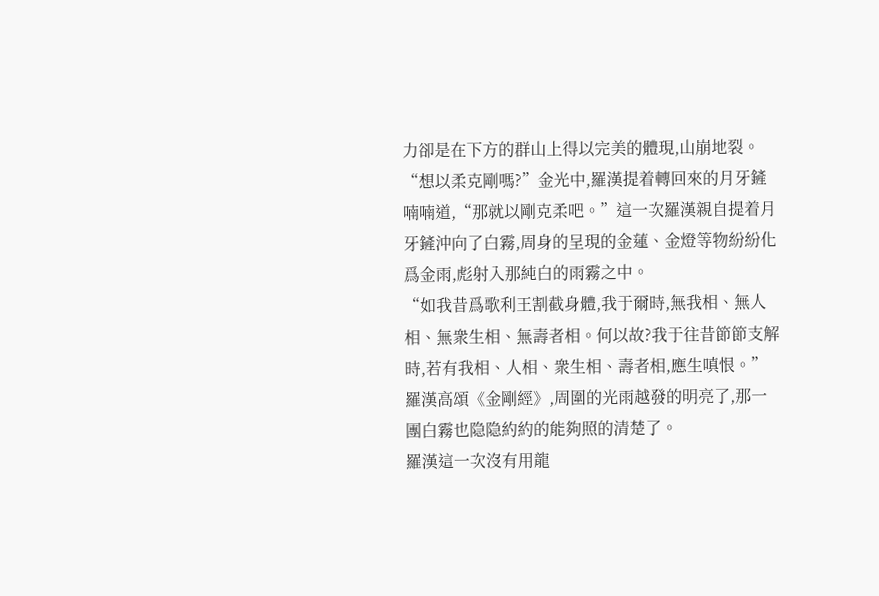力卻是在下方的群山上得以完美的體現,山崩地裂。
“想以柔克剛嗎?”金光中,羅漢提着轉回來的月牙鏟喃喃道,“那就以剛克柔吧。”這一次羅漢親自提着月牙鏟沖向了白霧,周身的呈現的金蓮、金燈等物紛紛化爲金雨,彪射入那純白的雨霧之中。
“如我昔爲歌利王割截身體,我于爾時,無我相、無人相、無衆生相、無壽者相。何以故?我于往昔節節支解時,若有我相、人相、衆生相、壽者相,應生嗔恨。”羅漢高頌《金剛經》,周圍的光雨越發的明亮了,那一團白霧也隐隐約約的能夠照的清楚了。
羅漢這一次沒有用龍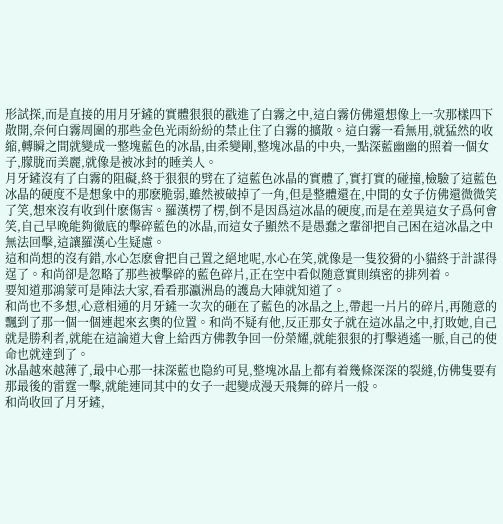形試探,而是直接的用月牙鏟的實體狠狠的戳進了白霧之中,這白霧仿佛還想像上一次那樣四下散開,奈何白霧周圍的那些金色光雨紛紛的禁止住了白霧的擴散。這白霧一看無用,就猛然的收縮,轉瞬之間就變成一整塊藍色的冰晶,由柔變剛,整塊冰晶的中央,一點深藍幽幽的照着一個女子,朦胧而美麗,就像是被冰封的睡美人。
月牙鏟沒有了白霧的阻礙,終于狠狠的劈在了這藍色冰晶的實體了,實打實的碰撞,檢驗了這藍色冰晶的硬度不是想象中的那麽脆弱,雖然被破掉了一角,但是整體還在,中間的女子仿佛還微微笑了笑,想來沒有收到什麽傷害。羅漢楞了楞,倒不是因爲這冰晶的硬度,而是在差異這女子爲何會笑,自己早晚能夠徹底的擊碎藍色的冰晶,而這女子顯然不是愚蠢之輩卻把自己困在這冰晶之中無法回擊,這讓羅漢心生疑慮。
這和尚想的沒有錯,水心怎麽會把自己置之絕地呢,水心在笑,就像是一隻狡猾的小貓終于計謀得逞了。和尚卻是忽略了那些被擊碎的藍色碎片,正在空中看似随意實則缜密的排列着。
要知道那鴻蒙可是陣法大家,看看那瀛洲島的護島大陣就知道了。
和尚也不多想,心意相通的月牙鏟一次次的砸在了藍色的冰晶之上,帶起一片片的碎片,再随意的飄到了那一個一個連起來玄奧的位置。和尚不疑有他,反正那女子就在這冰晶之中,打敗她,自己就是勝利者,就能在這論道大會上給西方佛教争回一份榮耀,就能狠狠的打擊逍遙一脈,自己的使命也就達到了。
冰晶越來越薄了,最中心那一抹深藍也隐約可見,整塊冰晶上都有着幾條深深的裂縫,仿佛隻要有那最後的雷霆一擊,就能連同其中的女子一起變成漫天飛舞的碎片一般。
和尚收回了月牙鏟,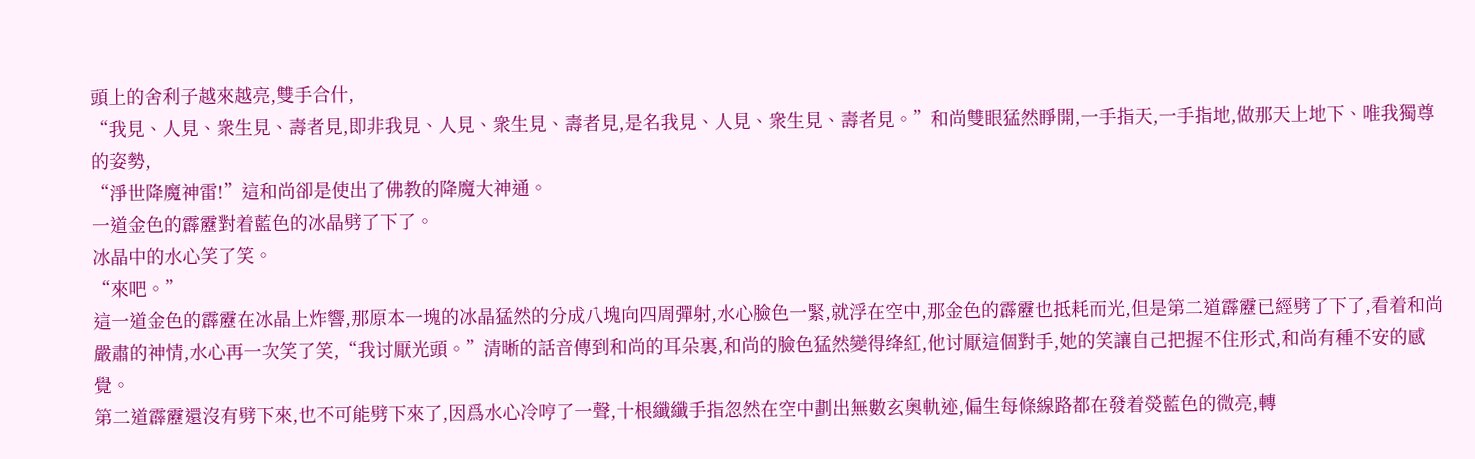頭上的舍利子越來越亮,雙手合什,
“我見、人見、衆生見、壽者見,即非我見、人見、衆生見、壽者見,是名我見、人見、衆生見、壽者見。”和尚雙眼猛然睜開,一手指天,一手指地,做那天上地下、唯我獨尊的姿勢,
“淨世降魔神雷!”這和尚卻是使出了佛教的降魔大神通。
一道金色的霹靂對着藍色的冰晶劈了下了。
冰晶中的水心笑了笑。
“來吧。”
這一道金色的霹靂在冰晶上炸響,那原本一塊的冰晶猛然的分成八塊向四周彈射,水心臉色一緊,就浮在空中,那金色的霹靂也抵耗而光,但是第二道霹靂已經劈了下了,看着和尚嚴肅的神情,水心再一次笑了笑,“我讨厭光頭。”清晰的話音傳到和尚的耳朵裏,和尚的臉色猛然變得绛紅,他讨厭這個對手,她的笑讓自己把握不住形式,和尚有種不安的感覺。
第二道霹靂還沒有劈下來,也不可能劈下來了,因爲水心冷哼了一聲,十根纖纖手指忽然在空中劃出無數玄奧軌迹,偏生每條線路都在發着熒藍色的微亮,轉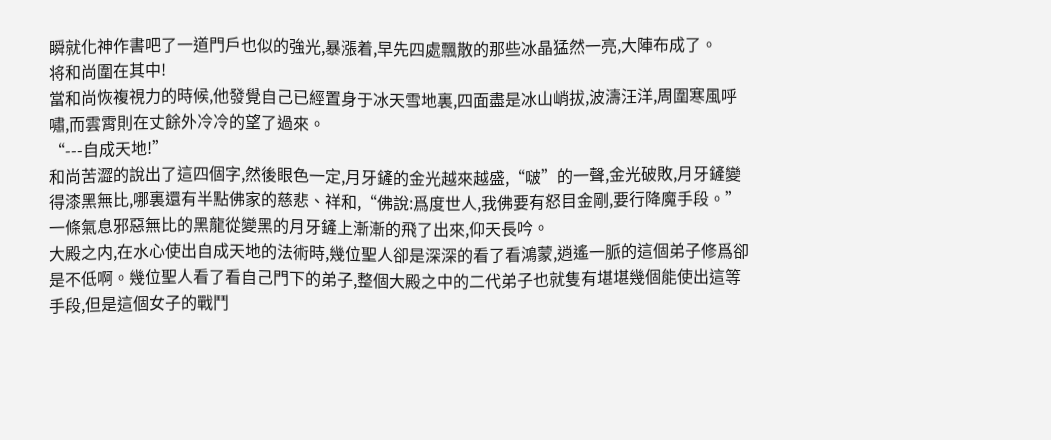瞬就化神作書吧了一道門戶也似的強光,暴漲着,早先四處飄散的那些冰晶猛然一亮,大陣布成了。
将和尚圍在其中!
當和尚恢複視力的時候,他發覺自己已經置身于冰天雪地裏,四面盡是冰山峭拔,波濤汪洋,周圍寒風呼嘯,而雲霄則在丈餘外冷冷的望了過來。
“---自成天地!”
和尚苦澀的說出了這四個字,然後眼色一定,月牙鏟的金光越來越盛,“啵”的一聲,金光破敗,月牙鏟變得漆黑無比,哪裏還有半點佛家的慈悲、祥和,“佛說:爲度世人,我佛要有怒目金剛,要行降魔手段。”一條氣息邪惡無比的黑龍從變黑的月牙鏟上漸漸的飛了出來,仰天長吟。
大殿之内,在水心使出自成天地的法術時,幾位聖人卻是深深的看了看鴻蒙,逍遙一脈的這個弟子修爲卻是不低啊。幾位聖人看了看自己門下的弟子,整個大殿之中的二代弟子也就隻有堪堪幾個能使出這等手段,但是這個女子的戰鬥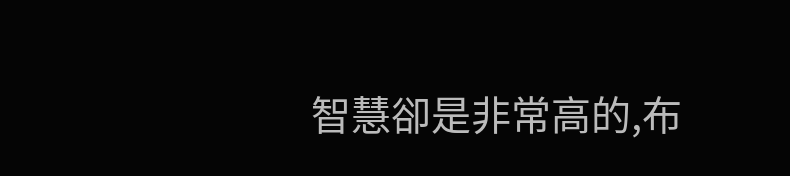智慧卻是非常高的,布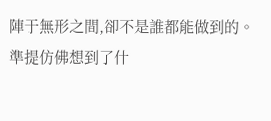陣于無形之間,卻不是誰都能做到的。準提仿佛想到了什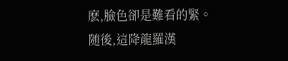麽,臉色卻是難看的緊。
随後,這降龍羅漢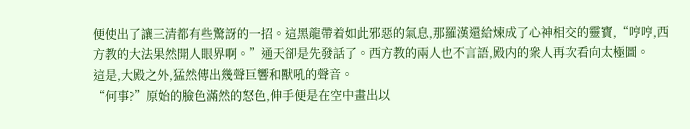便使出了讓三清都有些驚訝的一招。這黑龍帶着如此邪惡的氣息,那羅漢還給煉成了心神相交的靈寶,“哼哼,西方教的大法果然開人眼界啊。”通天卻是先發話了。西方教的兩人也不言語,殿内的衆人再次看向太極圖。
這是,大殿之外,猛然傳出幾聲巨響和獸吼的聲音。
“何事?”原始的臉色滿然的怒色,伸手便是在空中畫出以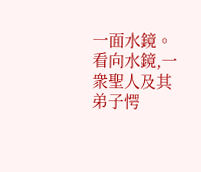一面水鏡。看向水鏡,一衆聖人及其弟子愕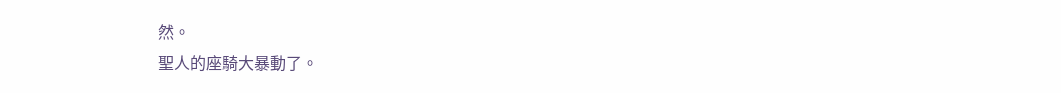然。
聖人的座騎大暴動了。